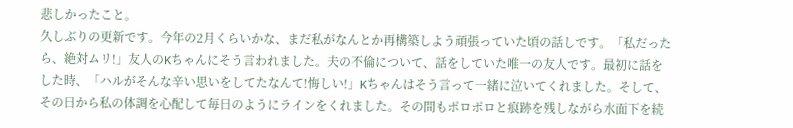悲しかったこと。
久しぶりの更新です。今年の2月くらいかな、まだ私がなんとか再構築しよう頑張っていた頃の話しです。「私だったら、絶対ムリ!」友人のKちゃんにそう言われました。夫の不倫について、話をしていた唯一の友人です。最初に話をした時、「ハルがそんな辛い思いをしてたなんて!悔しい!」Kちゃんはそう言って一緒に泣いてくれました。そして、その日から私の体調を心配して毎日のようにラインをくれました。その間もポロポロと痕跡を残しながら水面下を続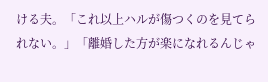ける夫。「これ以上ハルが傷つくのを見てられない。」「離婚した方が楽になれるんじゃ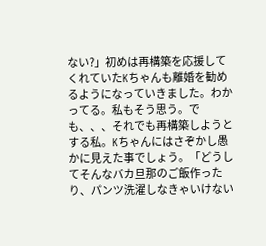ない?」初めは再構築を応援してくれていたKちゃんも離婚を勧めるようになっていきました。わかってる。私もそう思う。でも、、、それでも再構築しようとする私。Kちゃんにはさぞかし愚かに見えた事でしょう。「どうしてそんなバカ旦那のご飯作ったり、パンツ洗濯しなきゃいけない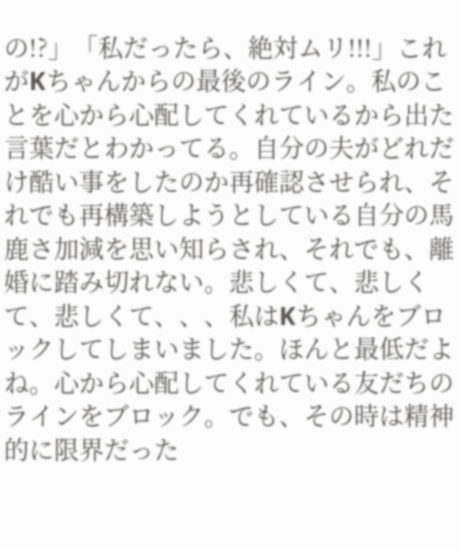の!?」「私だったら、絶対ムリ!!!」これがKちゃんからの最後のライン。私のことを心から心配してくれているから出た言葉だとわかってる。自分の夫がどれだけ酷い事をしたのか再確認させられ、それでも再構築しようとしている自分の馬鹿さ加減を思い知らされ、それでも、離婚に踏み切れない。悲しくて、悲しくて、悲しくて、、、私はKちゃんをブロックしてしまいました。ほんと最低だよね。心から心配してくれている友だちのラインをブロック。でも、その時は精神的に限界だった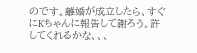のです。離婚が成立したら、すぐにKちゃんに報告して謝ろう。許してくれるかな、、、